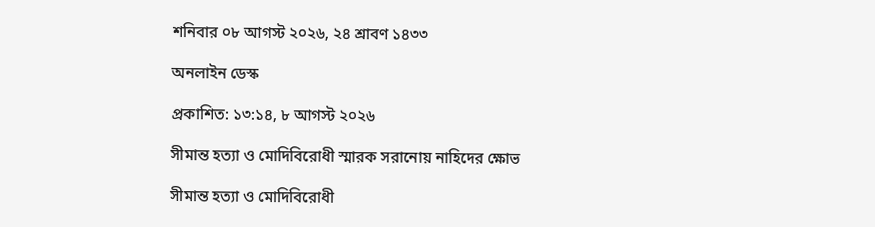শনিবার ০৮ আগস্ট ২০২৬, ২৪ শ্রাবণ ১৪৩৩

অনলাইন ডেস্ক

প্রকাশিত: ১৩:১৪, ৮ আগস্ট ২০২৬

সীমান্ত হত্যা ও মোদিবিরোধী স্মারক সরানোয় নাহিদের ক্ষোভ

সীমান্ত হত্যা ও মোদিবিরোধী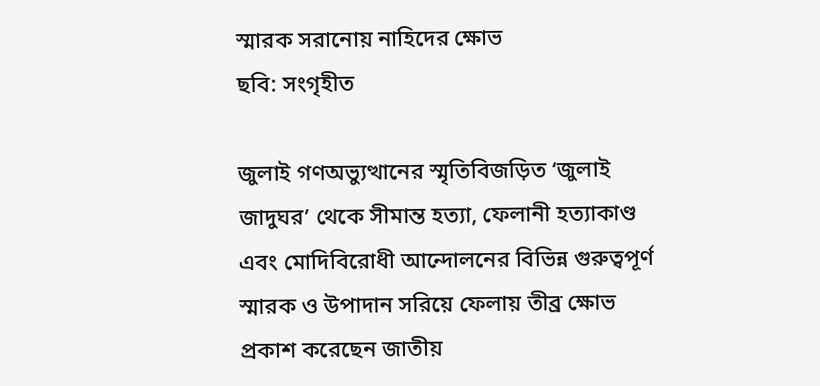স্মারক সরানোয় নাহিদের ক্ষোভ
ছবি: সংগৃহীত

জুলাই গণঅভ্যুত্থানের স্মৃতিবিজড়িত ‘জুলাই জাদুঘর’ থেকে সীমান্ত হত্যা, ফেলানী হত্যাকাণ্ড এবং মোদিবিরোধী আন্দোলনের বিভিন্ন গুরুত্বপূর্ণ স্মারক ও উপাদান সরিয়ে ফেলায় তীব্র ক্ষোভ প্রকাশ করেছেন জাতীয়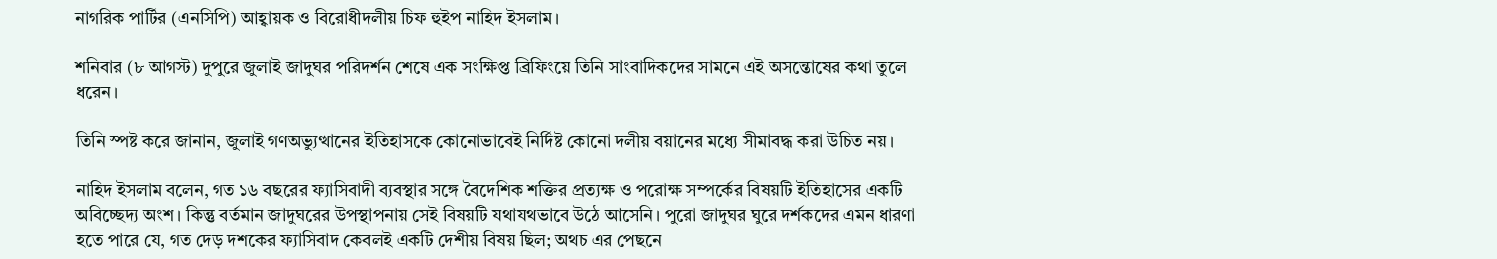নাগরিক পার্টির (এনসিপি) আহ্বায়ক ও বিরোধীদলীয় চিফ হুইপ নাহিদ ইসলাম।

শনিবার (৮ আগস্ট) দুপুরে জুলাই জাদুঘর পরিদর্শন শেষে এক সংক্ষিপ্ত ব্রিফিংয়ে তিনি সাংবাদিকদের সামনে এই অসন্তোষের কথা তুলে ধরেন।

তিনি স্পষ্ট করে জানান, জুলাই গণঅভ্যুত্থানের ইতিহাসকে কোনোভাবেই নির্দিষ্ট কোনো দলীয় বয়ানের মধ্যে সীমাবদ্ধ করা উচিত নয়।

নাহিদ ইসলাম বলেন, গত ১৬ বছরের ফ্যাসিবাদী ব্যবস্থার সঙ্গে বৈদেশিক শক্তির প্রত্যক্ষ ও পরোক্ষ সম্পর্কের বিষয়টি ইতিহাসের একটি অবিচ্ছেদ্য অংশ। কিন্তু বর্তমান জাদুঘরের উপস্থাপনায় সেই বিষয়টি যথাযথভাবে উঠে আসেনি। পুরো জাদুঘর ঘুরে দর্শকদের এমন ধারণা হতে পারে যে, গত দেড় দশকের ফ্যাসিবাদ কেবলই একটি দেশীয় বিষয় ছিল; অথচ এর পেছনে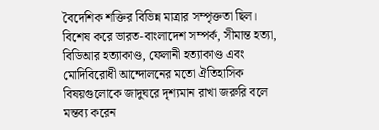বৈদেশিক শক্তির বিভিন্ন মাত্রার সম্পৃক্ততা ছিল। বিশেষ করে ভারত-বাংলাদেশ সম্পর্ক, সীমান্ত হত্যা, বিডিআর হত্যাকাণ্ড, ফেলানী হত্যাকাণ্ড এবং মোদিবিরোধী আন্দোলনের মতো ঐতিহাসিক বিষয়গুলোকে জাদুঘরে দৃশ্যমান রাখা জরুরি বলে মন্তব্য করেন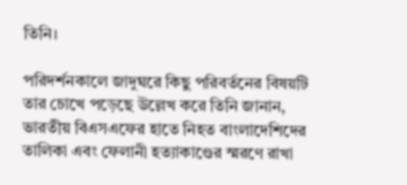তিনি।

পরিদর্শনকালে জাদুঘরে কিছু পরিবর্তনের বিষয়টি তার চোখে পড়েছে উল্লেখ করে তিনি জানান, ভারতীয় বিএসএফের হাতে নিহত বাংলাদেশিদের তালিকা এবং ফেলানী হত্যাকাণ্ডের স্মরণে রাখা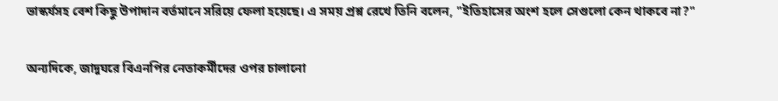ভাস্কর্যসহ বেশ কিছু উপাদান বর্তমানে সরিয়ে ফেলা হয়েছে। এ সময় প্রশ্ন রেখে তিনি বলেন, "ইতিহাসের অংশ হলে সেগুলো কেন থাকবে না?"

অন্যদিকে, জাদুঘরে বিএনপির নেতাকর্মীদের ওপর চালানো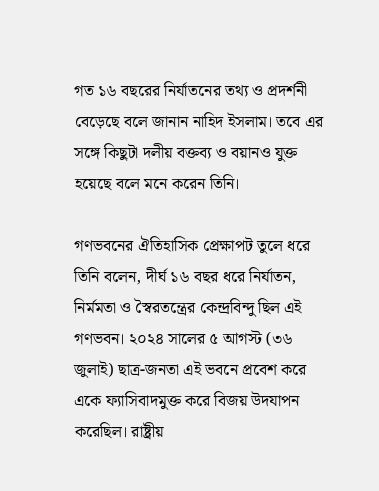গত ১৬ বছরের নির্যাতনের তথ্য ও প্রদর্শনী বেড়েছে বলে জানান নাহিদ ইসলাম। তবে এর সঙ্গে কিছুটা দলীয় বক্তব্য ও বয়ানও যুক্ত হয়েছে বলে মনে করেন তিনি।

গণভবনের ঐতিহাসিক প্রেক্ষাপট তুলে ধরে তিনি বলেন, দীর্ঘ ১৬ বছর ধরে নির্যাতন, নির্মমতা ও স্বৈরতন্ত্রের কেন্দ্রবিন্দু ছিল এই গণভবন। ২০২৪ সালের ৫ আগস্ট (৩৬ জুলাই) ছাত্র-জনতা এই ভবনে প্রবেশ করে একে ফ্যাসিবাদমুক্ত করে বিজয় উদযাপন করেছিল। রাষ্ট্রীয়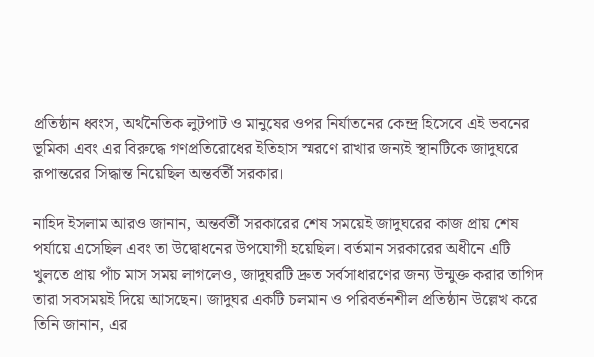প্রতিষ্ঠান ধ্বংস, অর্থনৈতিক লুটপাট ও মানুষের ওপর নির্যাতনের কেন্দ্র হিসেবে এই ভবনের ভূমিকা এবং এর বিরুদ্ধে গণপ্রতিরোধের ইতিহাস স্মরণে রাখার জন্যই স্থানটিকে জাদুঘরে রূপান্তরের সিদ্ধান্ত নিয়েছিল অন্তর্বর্তী সরকার।

নাহিদ ইসলাম আরও জানান, অন্তর্বর্তী সরকারের শেষ সময়েই জাদুঘরের কাজ প্রায় শেষ পর্যায়ে এসেছিল এবং তা উদ্বোধনের উপযোগী হয়েছিল। বর্তমান সরকারের অধীনে এটি খুলতে প্রায় পাঁচ মাস সময় লাগলেও, জাদুঘরটি দ্রুত সর্বসাধারণের জন্য উন্মুক্ত করার তাগিদ তারা সবসময়ই দিয়ে আসছেন। জাদুঘর একটি চলমান ও পরিবর্তনশীল প্রতিষ্ঠান উল্লেখ করে তিনি জানান, এর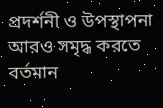প্রদর্শনী ও উপস্থাপনা আরও সমৃদ্ধ করতে বর্তমান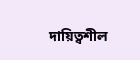দায়িত্বশীল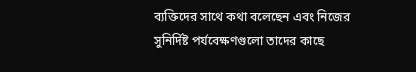ব্যক্তিদের সাথে কথা বলেছেন এবং নিজের সুনির্দিষ্ট পর্যবেক্ষণগুলো তাদের কাছে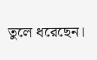তুলে ধরেছেন।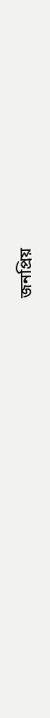জনপ্রিয়